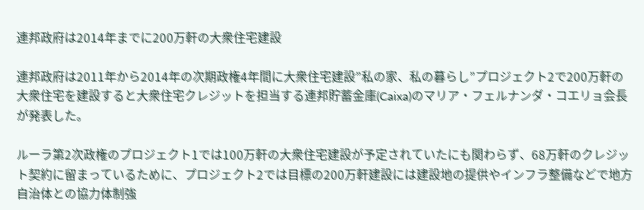連邦政府は2014年までに200万軒の大衆住宅建設

連邦政府は2011年から2014年の次期政権4年間に大衆住宅建設”私の家、私の暮らし”プロジェクト2で200万軒の大衆住宅を建設すると大衆住宅クレジットを担当する連邦貯蓄金庫(Caixa)のマリア・フェルナンダ・コエリョ会長が発表した。

ルーラ第2次政権のプロジェクト1では100万軒の大衆住宅建設が予定されていたにも関わらず、68万軒のクレジット契約に留まっているために、プロジェクト2では目標の200万軒建設には建設地の提供やインフラ整備などで地方自治体との協力体制強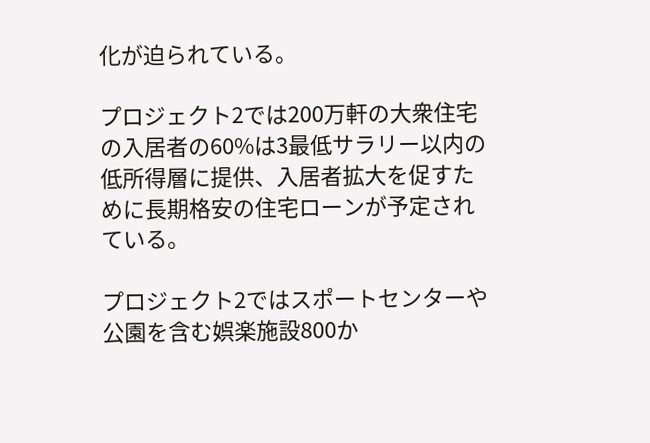化が迫られている。

プロジェクト2では200万軒の大衆住宅の入居者の60%は3最低サラリー以内の低所得層に提供、入居者拡大を促すために長期格安の住宅ローンが予定されている。

プロジェクト2ではスポートセンターや公園を含む娯楽施設800か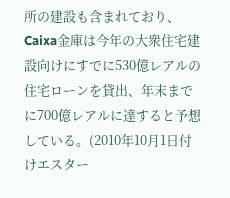所の建設も含まれており、Caixa金庫は今年の大衆住宅建設向けにすでに530億レアルの住宅ローンを貸出、年末までに700億レアルに達すると予想している。(2010年10月1日付けエスター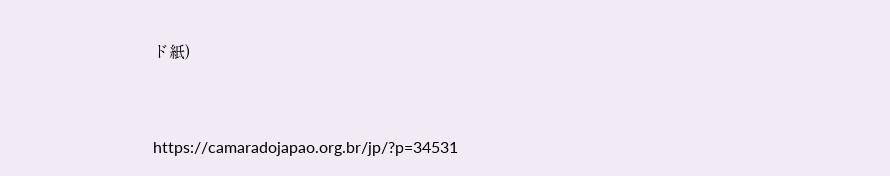ド紙)



https://camaradojapao.org.br/jp/?p=34531